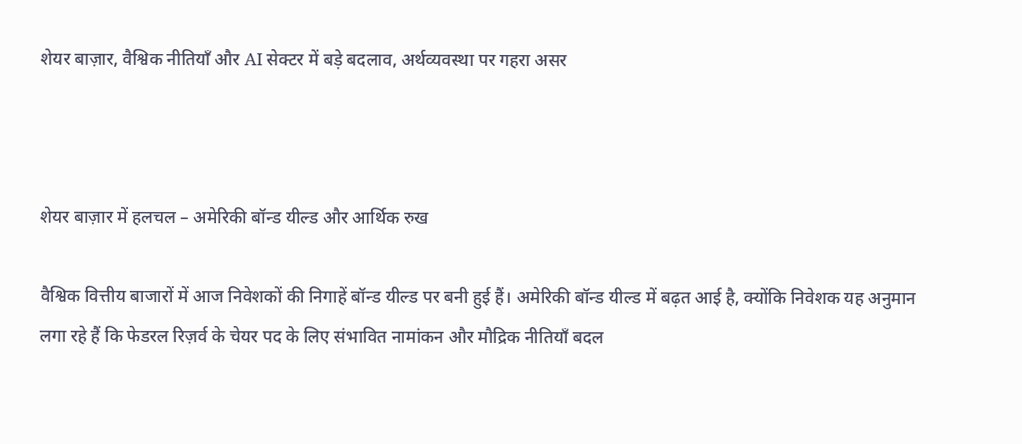शेयर बाज़ार, वैश्विक नीतियाँ और AI सेक्टर में बड़े बदलाव, अर्थव्यवस्था पर गहरा असर



शेयर बाज़ार में हलचल – अमेरिकी बॉन्ड यील्ड और आर्थिक रुख

वैश्विक वित्तीय बाजारों में आज निवेशकों की निगाहें बॉन्ड यील्ड पर बनी हुई हैं। अमेरिकी बॉन्ड यील्ड में बढ़त आई है, क्योंकि निवेशक यह अनुमान लगा रहे हैं कि फेडरल रिज़र्व के चेयर पद के लिए संभावित नामांकन और मौद्रिक नीतियाँ बदल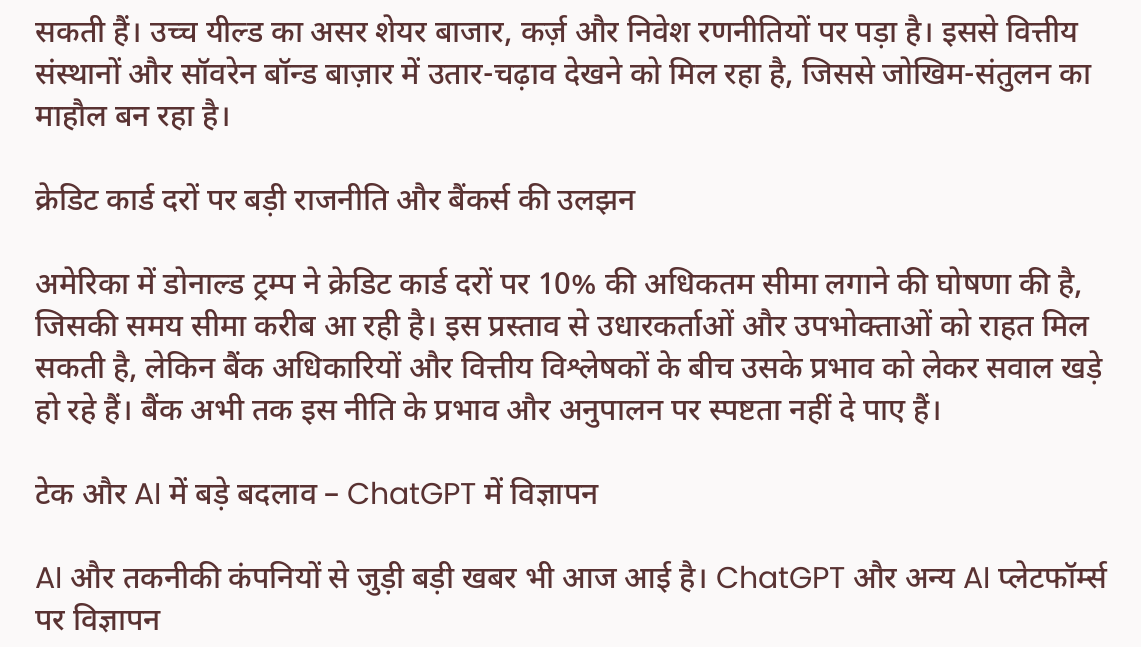सकती हैं। उच्च यील्ड का असर शेयर बाजार, कर्ज़ और निवेश रणनीतियों पर पड़ा है। इससे वित्तीय संस्थानों और सॉवरेन बॉन्ड बाज़ार में उतार-चढ़ाव देखने को मिल रहा है, जिससे जोखिम-संतुलन का माहौल बन रहा है।

क्रेडिट कार्ड दरों पर बड़ी राजनीति और बैंकर्स की उलझन

अमेरिका में डोनाल्ड ट्रम्प ने क्रेडिट कार्ड दरों पर 10% की अधिकतम सीमा लगाने की घोषणा की है, जिसकी समय सीमा करीब आ रही है। इस प्रस्ताव से उधारकर्ताओं और उपभोक्ताओं को राहत मिल सकती है, लेकिन बैंक अधिकारियों और वित्तीय विश्लेषकों के बीच उसके प्रभाव को लेकर सवाल खड़े हो रहे हैं। बैंक अभी तक इस नीति के प्रभाव और अनुपालन पर स्पष्टता नहीं दे पाए हैं।

टेक और AI में बड़े बदलाव – ChatGPT में विज्ञापन

AI और तकनीकी कंपनियों से जुड़ी बड़ी खबर भी आज आई है। ChatGPT और अन्य AI प्लेटफॉर्म्स पर विज्ञापन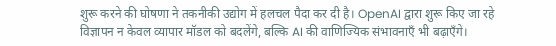शुरू करने की घोषणा ने तकनीकी उद्योग में हलचल पैदा कर दी है। OpenAI द्वारा शुरू किए जा रहे विज्ञापन न केवल व्यापार मॉडल को बदलेंगे, बल्कि AI की वाणिज्यिक संभावनाएँ भी बढ़ाएँगे।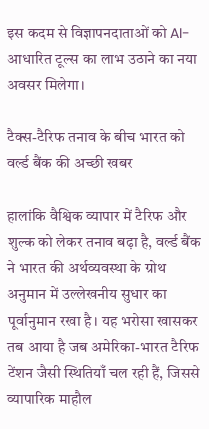इस कदम से विज्ञापनदाताओं को AI-आधारित टूल्स का लाभ उठाने का नया अवसर मिलेगा।

टैक्स-टैरिफ तनाव के बीच भारत को वर्ल्ड बैंक की अच्छी खबर

हालांकि वैश्विक व्यापार में टैरिफ और शुल्क को लेकर तनाव बढ़ा है, वर्ल्ड बैंक ने भारत की अर्थव्यवस्था के ग्रोथ अनुमान में उल्लेखनीय सुधार का पूर्वानुमान रखा है। यह भरोसा खासकर तब आया है जब अमेरिका-भारत टैरिफ टेंशन जैसी स्थितियाँ चल रही हैं, जिससे व्यापारिक माहौल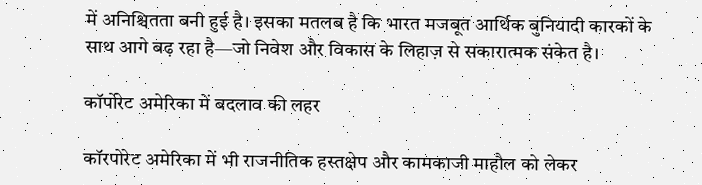में अनिश्चितता बनी हुई है। इसका मतलब है कि भारत मजबूत आर्थिक बुनियादी कारकों के साथ आगे बढ़ रहा है—जो निवेश और विकास के लिहाज़ से सकारात्मक संकेत है।

कॉर्पोरेट अमेरिका में बदलाव की लहर

कॉरपोरेट अमेरिका में भी राजनीतिक हस्तक्षेप और कामकाजी माहौल को लेकर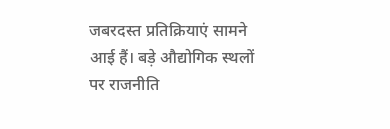जबरदस्त प्रतिक्रियाएं सामने आई हैं। बड़े औद्योगिक स्थलों पर राजनीति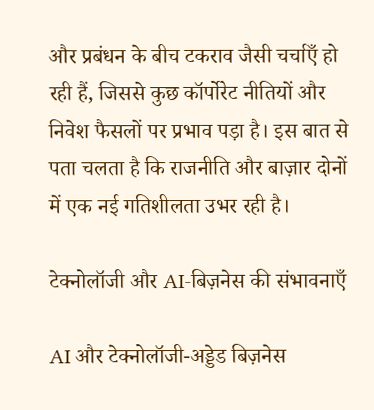और प्रबंधन के बीच टकराव जैसी चर्चाएँ हो रही हैं, जिससे कुछ कॉर्पोरेट नीतियों और निवेश फैसलों पर प्रभाव पड़ा है। इस बात से पता चलता है कि राजनीति और बाज़ार दोनों में एक नई गतिशीलता उभर रही है।

टेक्नोलॉजी और AI-बिज़नेस की संभावनाएँ

AI और टेक्नोलॉजी-अड्डेड बिज़नेस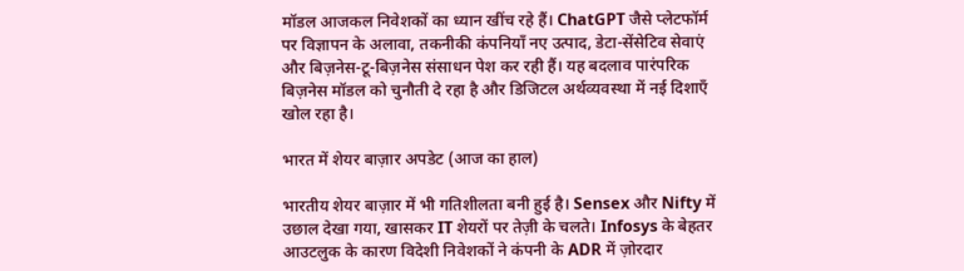मॉडल आजकल निवेशकों का ध्यान खींच रहे हैं। ChatGPT जैसे प्लेटफॉर्म पर विज्ञापन के अलावा, तकनीकी कंपनियाँ नए उत्पाद, डेटा-सेंसेटिव सेवाएं और बिज़नेस-टू-बिज़नेस संसाधन पेश कर रही हैं। यह बदलाव पारंपरिक बिज़नेस मॉडल को चुनौती दे रहा है और डिजिटल अर्थव्यवस्था में नई दिशाएँ खोल रहा है।

भारत में शेयर बाज़ार अपडेट (आज का हाल)

भारतीय शेयर बाज़ार में भी गतिशीलता बनी हुई है। Sensex और Nifty में उछाल देखा गया, खासकर IT शेयरों पर तेज़ी के चलते। Infosys के बेहतर आउटलुक के कारण विदेशी निवेशकों ने कंपनी के ADR में ज़ोरदार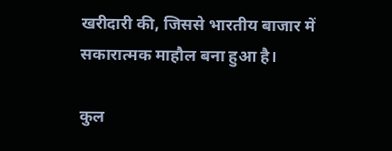खरीदारी की, जिससे भारतीय बाजार में सकारात्मक माहौल बना हुआ है।

कुल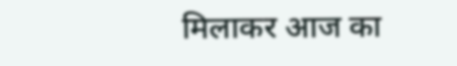मिलाकर आज का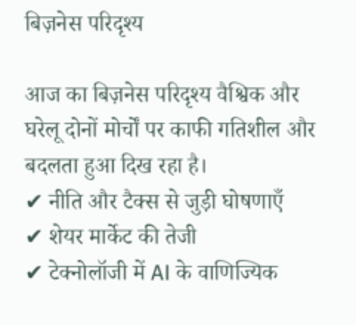बिज़नेस परिदृश्य

आज का बिज़नेस परिदृश्य वैश्विक और घरेलू दोनों मोर्चों पर काफी गतिशील और बदलता हुआ दिख रहा है।
✔ नीति और टैक्स से जुड़ी घोषणाएँ
✔ शेयर मार्केट की तेजी
✔ टेक्नोलॉजी में AI के वाणिज्यिक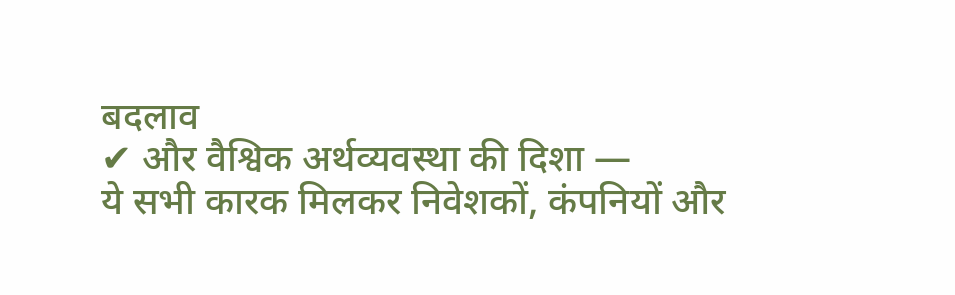बदलाव
✔ और वैश्विक अर्थव्यवस्था की दिशा —
ये सभी कारक मिलकर निवेशकों, कंपनियों और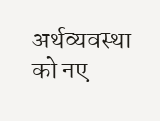अर्थव्यवस्था को नए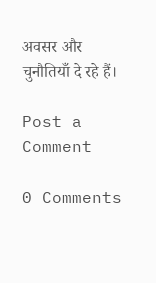अवसर और चुनौतियाँ दे रहे हैं।

Post a Comment

0 Comments